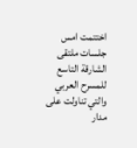اختتمت امس جلسات ملتقى الشارقة التاسع للمسرح العربي والتي تناولت على مدار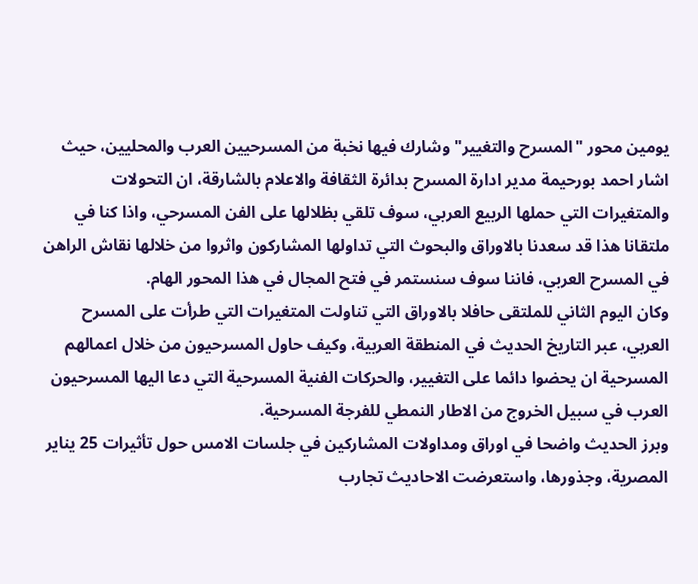يومين محور "المسرح والتغيير" وشارك فيها نخبة من المسرحيين العرب والمحليين، حيث اشار احمد بورحيمة مدير ادارة المسرح بدائرة الثقافة والاعلام بالشارقة، ان التحولات والمتغيرات التي حملها الربيع العربي، سوف تلقي بظلالها على الفن المسرحي، واذا كنا في ملتقانا هذا قد سعدنا بالاوراق والبحوث التي تداولها المشاركون واثروا من خلالها نقاش الراهن في المسرح العربي، فاننا سوف سنستمر في فتح المجال في هذا المحور الهام.
وكان اليوم الثاني للملتقى حافلا بالاوراق التي تناولت المتغيرات التي طرأت على المسرح العربي، عبر التاريخ الحديث في المنطقة العربية، وكيف حاول المسرحيون من خلال اعمالهم المسرحية ان يحضوا دائما على التغيير، والحركات الفنية المسرحية التي دعا اليها المسرحيون العرب في سبيل الخروج من الاطار النمطي للفرجة المسرحية.
وبرز الحديث واضحا في اوراق ومداولات المشاركين في جلسات الامس حول تأثيرات 25 يناير المصرية، وجذورها، واستعرضت الاحاديث تجارب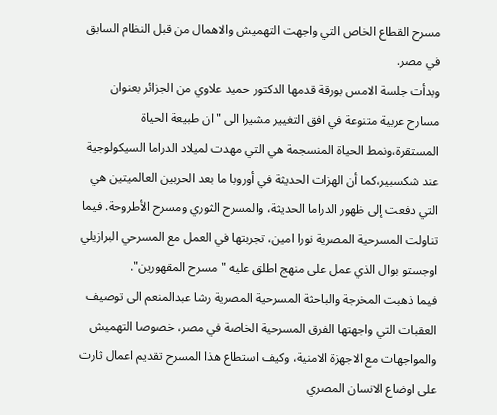مسرح القطاع الخاص التي واجهت التهميش والاهمال من قبل النظام السابق في مصر.
وبدأت جلسة الامس بورقة قدمها الدكتور حميد علاوي من الجزائر بعنوان مسارح عربية متنوعة في افق التغيير مشيرا الى "ان طبيعة الحياة المستقرة،ونمط الحياة المنسجمة هي التي مهدت لميلاد الدراما السيكولوجية عند شكسبير،كما أن الهزات الحديثة في أوروبا ما بعد الحربين العالميتين هي التي دفعت إلى ظهور الدراما الحديثة، والمسرح الثوري ومسرح الأطروحة. فيما تناولت المسرحية المصرية نورا امين، تجربتها في العمل مع المسرحي البرازيلي اوجستو بوال الذي عمل على منهج اطلق عليه "مسرح المقهورين".
فيما ذهبت المخرجة والباحثة المسرحية المصرية رشا عبدالمنعم الى توصيف العقبات التي واجهتها الفرق المسرحية الخاصة في مصر، خصوصا التهميش والمواجهات مع الاجهزة الامنية، وكيف استطاع هذا المسرح تقديم اعمال ثارت على اوضاع الانسان المصري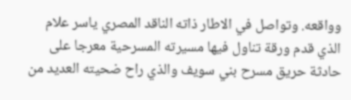وواقعه. وتواصل في الاطار ذاته الناقد المصري ياسر علام الذي قدم ورقة تناول فيها مسيرته المسرحية معرجا على حادثة حريق مسرح بني سويف والذي راح ضحيته العديد من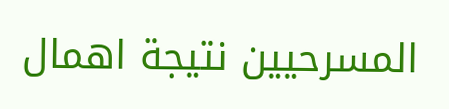المسرحيين نتيجة اهمال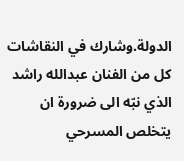الدولة.وشارك في النقاشات كل من الفنان عبدالله راشد الذي نبّه الى ضرورة ان يتخلص المسرحي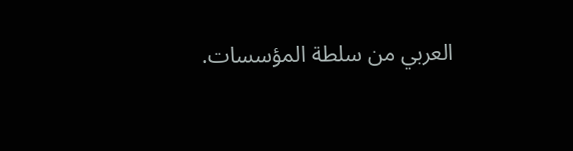العربي من سلطة المؤسسات.